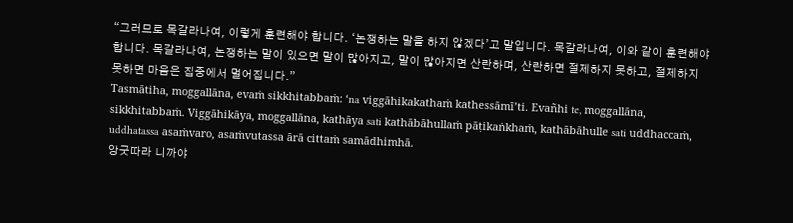“그러므로 목갈라나여, 이렇게 훈련해야 합니다. ‘논쟁하는 말을 하지 않겠다’고 말입니다. 목갈라나여, 이와 같이 훈련해야 합니다. 목갈라나여, 논쟁하는 말이 있으면 말이 많아지고, 말이 많아지면 산란하며, 산란하면 절제하지 못하고, 절제하지 못하면 마음은 집중에서 멀어집니다.”
Tasmātiha, moggallāna, evaṁ sikkhitabbaṁ: ‘na viggāhikakathaṁ kathessāmī’ti. Evañhi te, moggallāna, sikkhitabbaṁ. Viggāhikāya, moggallāna, kathāya sati kathābāhullaṁ pāṭikaṅkhaṁ, kathābāhulle sati uddhaccaṁ, uddhatassa asaṁvaro, asaṁvutassa ārā cittaṁ samādhimhā.
앙굿따라 니까야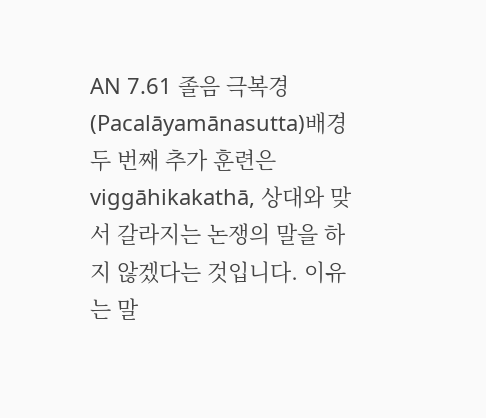AN 7.61 졸음 극복경 (Pacalāyamānasutta)배경
두 번째 추가 훈련은 viggāhikakathā, 상대와 맞서 갈라지는 논쟁의 말을 하지 않겠다는 것입니다. 이유는 말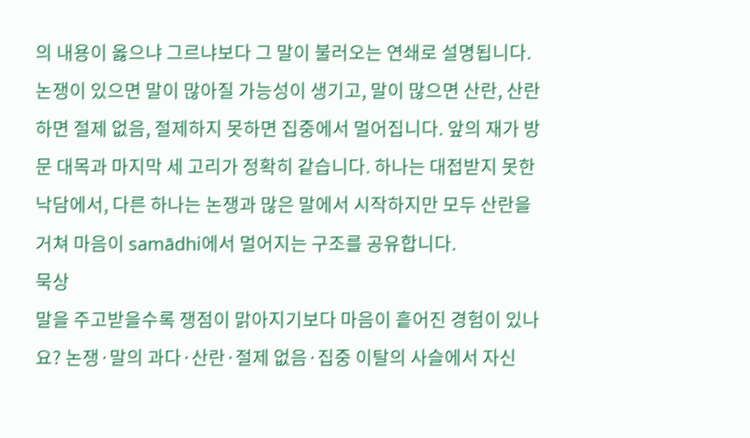의 내용이 옳으냐 그르냐보다 그 말이 불러오는 연쇄로 설명됩니다. 논쟁이 있으면 말이 많아질 가능성이 생기고, 말이 많으면 산란, 산란하면 절제 없음, 절제하지 못하면 집중에서 멀어집니다. 앞의 재가 방문 대목과 마지막 세 고리가 정확히 같습니다. 하나는 대접받지 못한 낙담에서, 다른 하나는 논쟁과 많은 말에서 시작하지만 모두 산란을 거쳐 마음이 samādhi에서 멀어지는 구조를 공유합니다.
묵상
말을 주고받을수록 쟁점이 맑아지기보다 마음이 흩어진 경험이 있나요? 논쟁·말의 과다·산란·절제 없음·집중 이탈의 사슬에서 자신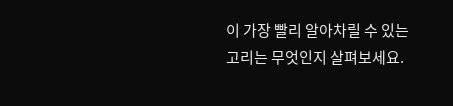이 가장 빨리 알아차릴 수 있는 고리는 무엇인지 살펴보세요.